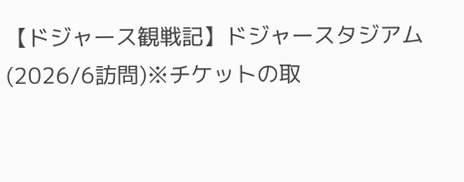【ドジャース観戦記】ドジャースタジアム(2026/6訪問)※チケットの取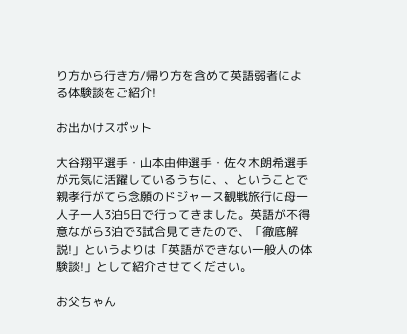り方から行き方/帰り方を含めて英語弱者による体験談をご紹介!

お出かけスポット

大谷翔平選手・山本由伸選手・佐々木朗希選手が元気に活躍しているうちに、、ということで親孝行がてら念願のドジャース観戦旅行に母一人子一人3泊5日で行ってきました。英語が不得意ながら3泊で3試合見てきたので、「徹底解説!」というよりは「英語ができない一般人の体験談!」として紹介させてください。

お父ちゃん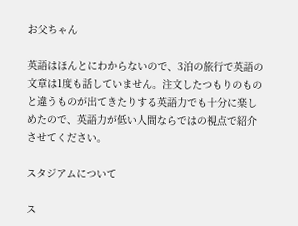お父ちゃん

英語はほんとにわからないので、3泊の旅行で英語の文章は1度も話していません。注文したつもりのものと違うものが出てきたりする英語力でも十分に楽しめたので、英語力が低い人間ならではの視点で紹介させてください。

スタジアムについて

ス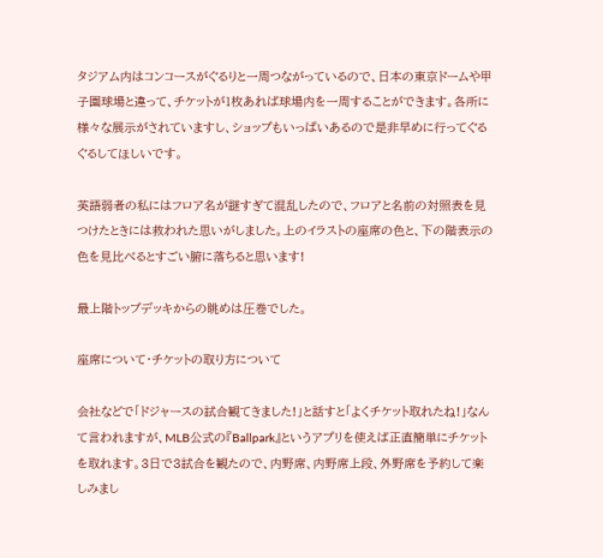タジアム内はコンコースがぐるりと一周つながっているので、日本の東京ドームや甲子園球場と違って、チケットが1枚あれば球場内を一周することができます。各所に様々な展示がされていますし、ショップもいっぱいあるので是非早めに行ってぐるぐるしてほしいです。

英語弱者の私にはフロア名が謎すぎて混乱したので、フロアと名前の対照表を見つけたときには救われた思いがしました。上のイラストの座席の色と、下の階表示の色を見比べるとすごい腑に落ちると思います!

最上階トップデッキからの眺めは圧巻でした。

座席について・チケットの取り方について

会社などで「ドジャースの試合観てきました!」と話すと「よくチケット取れたね!」なんて言われますが、MLB公式の『Ballpark』というアプリを使えば正直簡単にチケットを取れます。3日で3試合を観たので、内野席、内野席上段、外野席を予約して楽しみまし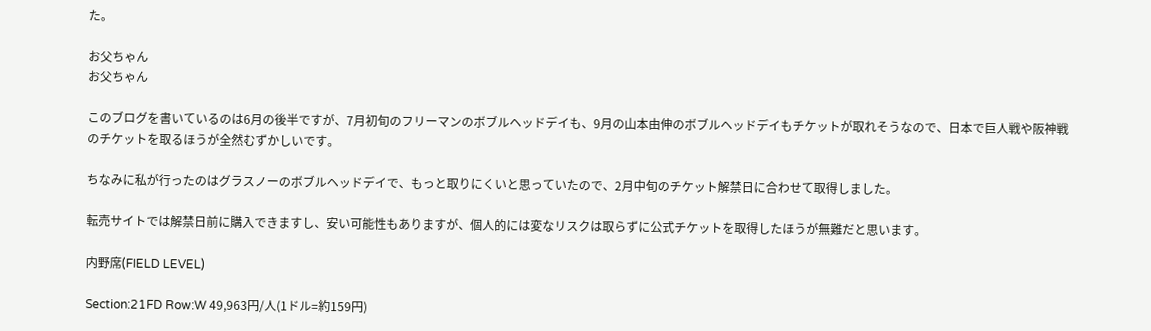た。

お父ちゃん
お父ちゃん

このブログを書いているのは6月の後半ですが、7月初旬のフリーマンのボブルヘッドデイも、9月の山本由伸のボブルヘッドデイもチケットが取れそうなので、日本で巨人戦や阪神戦のチケットを取るほうが全然むずかしいです。

ちなみに私が行ったのはグラスノーのボブルヘッドデイで、もっと取りにくいと思っていたので、2月中旬のチケット解禁日に合わせて取得しました。

転売サイトでは解禁日前に購入できますし、安い可能性もありますが、個人的には変なリスクは取らずに公式チケットを取得したほうが無難だと思います。

内野席(FIELD LEVEL)

Section:21FD Row:W 49,963円/人(1ドル=約159円)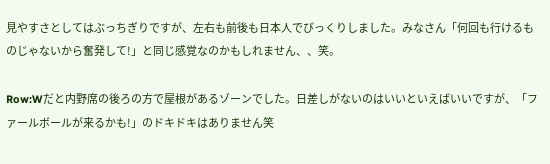見やすさとしてはぶっちぎりですが、左右も前後も日本人でびっくりしました。みなさん「何回も行けるものじゃないから奮発して!」と同じ感覚なのかもしれません、、笑。

Row:Wだと内野席の後ろの方で屋根があるゾーンでした。日差しがないのはいいといえばいいですが、「ファールボールが来るかも!」のドキドキはありません笑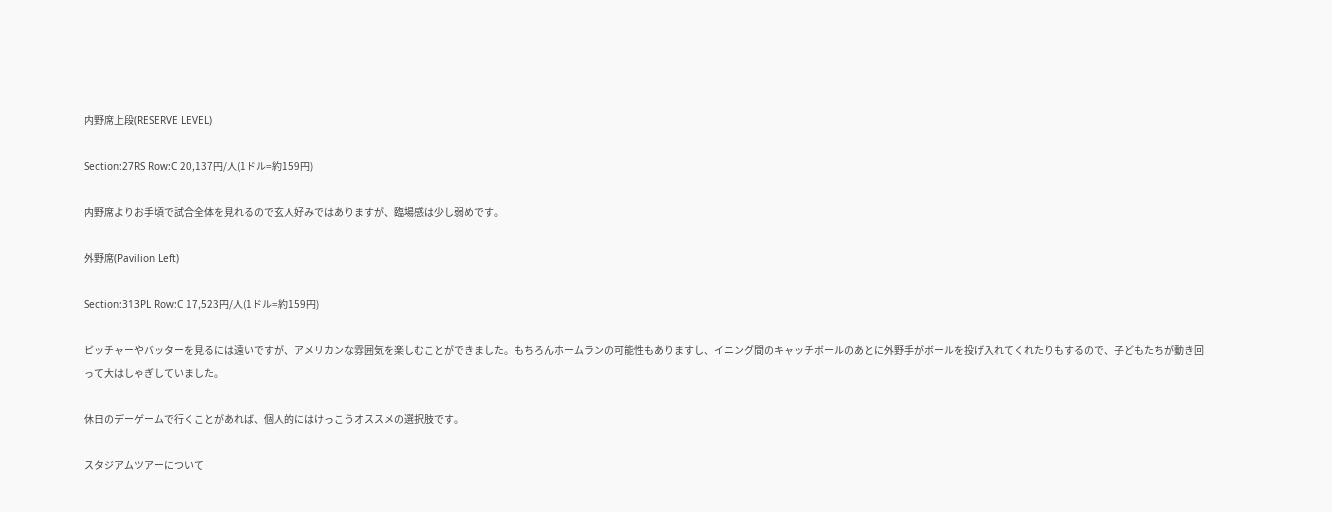内野席上段(RESERVE LEVEL)

Section:27RS Row:C 20,137円/人(1ドル=約159円)

内野席よりお手頃で試合全体を見れるので玄人好みではありますが、臨場感は少し弱めです。

外野席(Pavilion Left)

Section:313PL Row:C 17,523円/人(1ドル=約159円)

ピッチャーやバッターを見るには遠いですが、アメリカンな雰囲気を楽しむことができました。もちろんホームランの可能性もありますし、イニング間のキャッチボールのあとに外野手がボールを投げ入れてくれたりもするので、子どもたちが動き回って大はしゃぎしていました。

休日のデーゲームで行くことがあれば、個人的にはけっこうオススメの選択肢です。

スタジアムツアーについて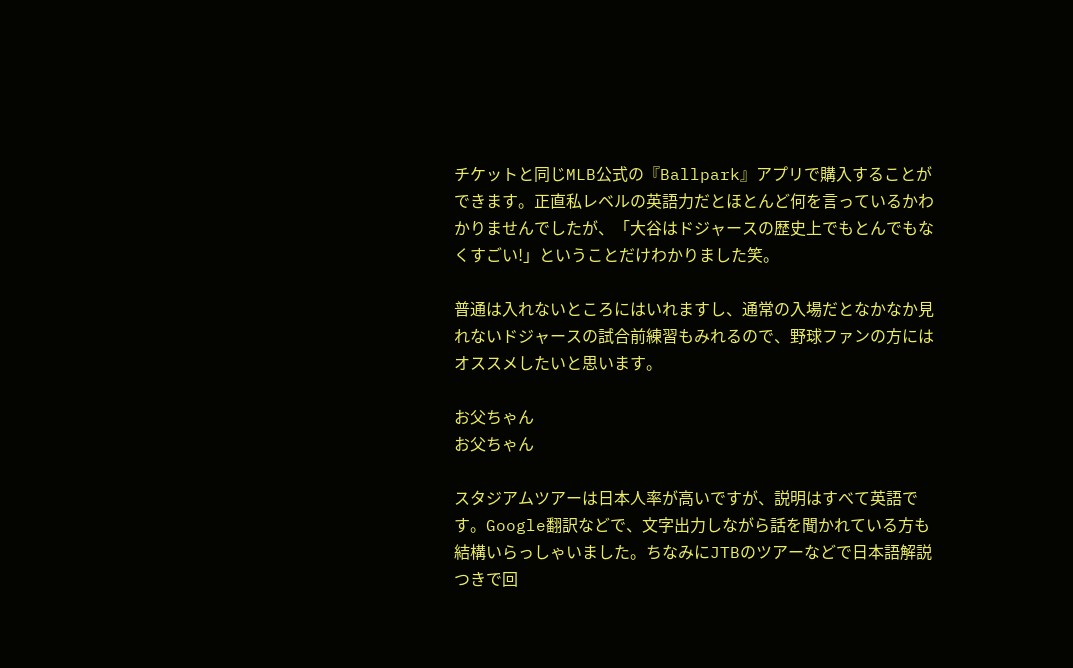チケットと同じMLB公式の『Ballpark』アプリで購入することができます。正直私レベルの英語力だとほとんど何を言っているかわかりませんでしたが、「大谷はドジャースの歴史上でもとんでもなくすごい!」ということだけわかりました笑。

普通は入れないところにはいれますし、通常の入場だとなかなか見れないドジャースの試合前練習もみれるので、野球ファンの方にはオススメしたいと思います。

お父ちゃん
お父ちゃん

スタジアムツアーは日本人率が高いですが、説明はすべて英語です。Google翻訳などで、文字出力しながら話を聞かれている方も結構いらっしゃいました。ちなみにJTBのツアーなどで日本語解説つきで回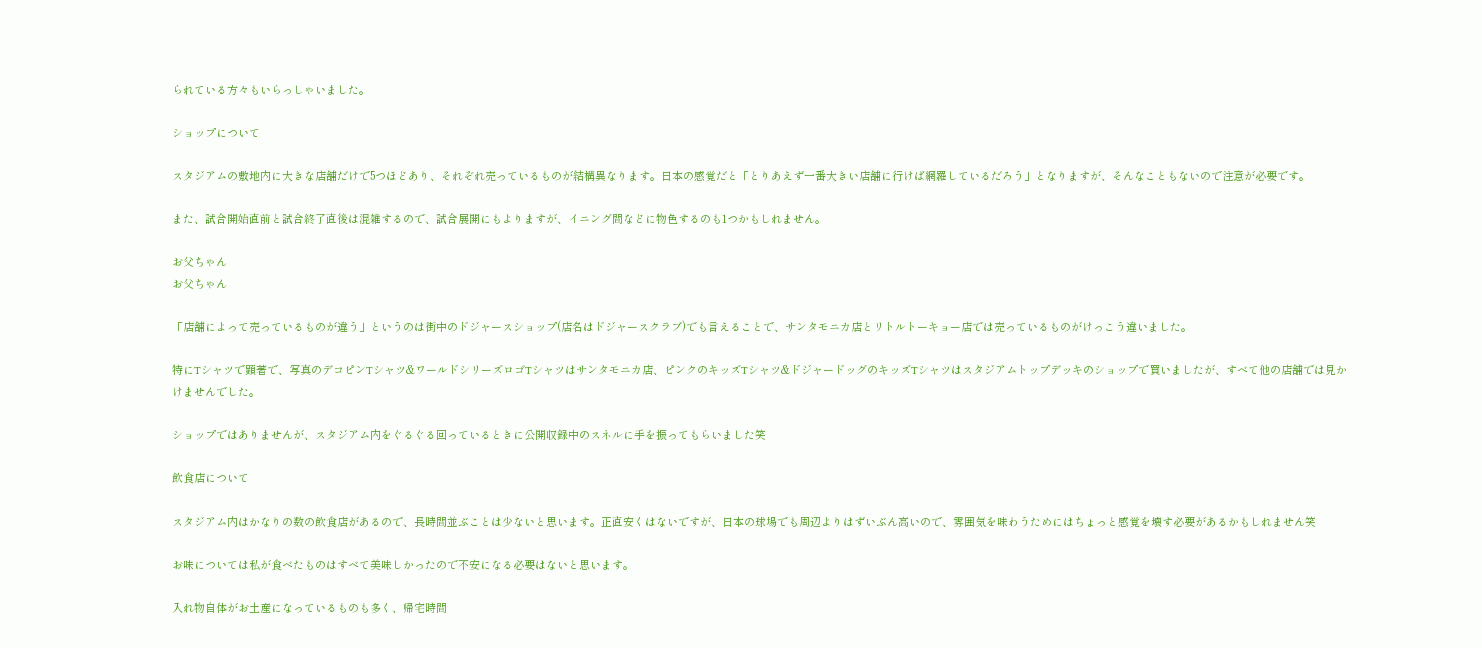られている方々もいらっしゃいました。

ショップについて

スタジアムの敷地内に大きな店舗だけで5つほどあり、それぞれ売っているものが結構異なります。日本の感覚だと「とりあえず一番大きい店舗に行けば網羅しているだろう」となりますが、そんなこともないので注意が必要です。

また、試合開始直前と試合終了直後は混雑するので、試合展開にもよりますが、イニング間などに物色するのも1つかもしれません。

お父ちゃん
お父ちゃん

「店舗によって売っているものが違う」というのは街中のドジャースショップ(店名はドジャースクラブ)でも言えることで、サンタモニカ店とリトルトーキョー店では売っているものがけっこう違いました。

特にTシャツで顕著で、写真のデコピンTシャツ&ワールドシリーズロゴTシャツはサンタモニカ店、ピンクのキッズTシャツ&ドジャードッグのキッズTシャツはスタジアムトップデッキのショップで買いましたが、すべて他の店舗では見かけませんでした。

ショップではありませんが、スタジアム内をぐるぐる回っているときに公開収録中のスネルに手を振ってもらいました笑

飲食店について

スタジアム内はかなりの数の飲食店があるので、長時間並ぶことは少ないと思います。正直安くはないですが、日本の球場でも周辺よりはずいぶん高いので、雰囲気を味わうためにはちょっと感覚を壊す必要があるかもしれません笑

お味については私が食べたものはすべて美味しかったので不安になる必要はないと思います。

入れ物自体がお土産になっているものも多く、帰宅時間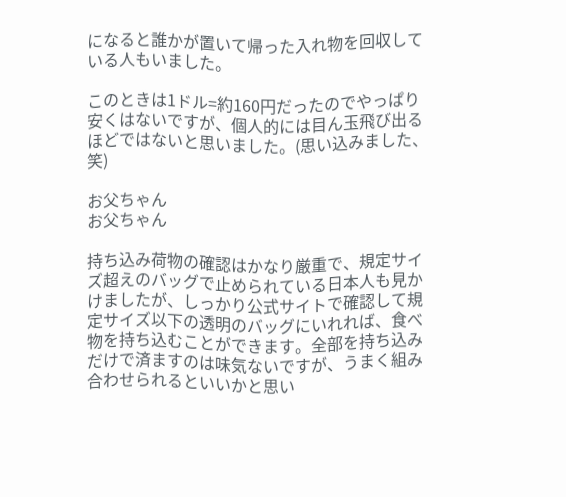になると誰かが置いて帰った入れ物を回収している人もいました。

このときは1ドル=約160円だったのでやっぱり安くはないですが、個人的には目ん玉飛び出るほどではないと思いました。(思い込みました、笑)

お父ちゃん
お父ちゃん

持ち込み荷物の確認はかなり厳重で、規定サイズ超えのバッグで止められている日本人も見かけましたが、しっかり公式サイトで確認して規定サイズ以下の透明のバッグにいれれば、食べ物を持ち込むことができます。全部を持ち込みだけで済ますのは味気ないですが、うまく組み合わせられるといいかと思い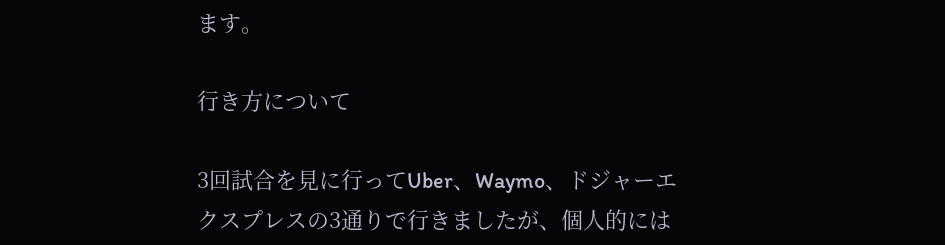ます。

行き方について

3回試合を見に行ってUber、Waymo、ドジャーエクスプレスの3通りで行きましたが、個人的には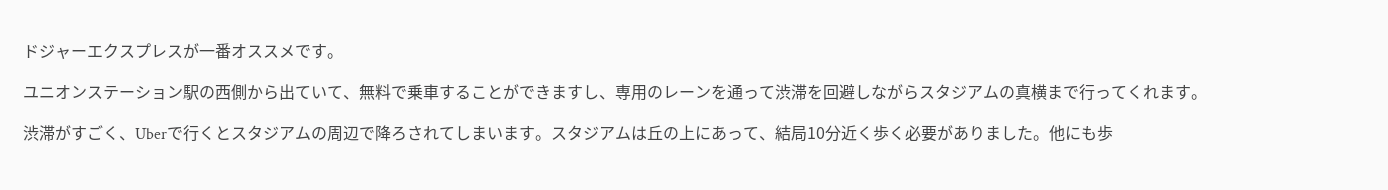ドジャーエクスプレスが一番オススメです。

ユニオンステーション駅の西側から出ていて、無料で乗車することができますし、専用のレーンを通って渋滞を回避しながらスタジアムの真横まで行ってくれます。

渋滞がすごく、Uberで行くとスタジアムの周辺で降ろされてしまいます。スタジアムは丘の上にあって、結局10分近く歩く必要がありました。他にも歩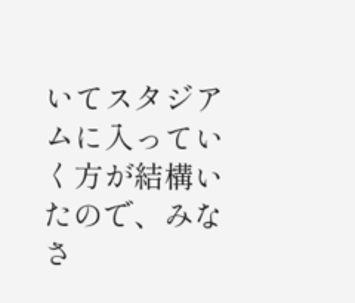いてスタジアムに入っていく方が結構いたので、みなさ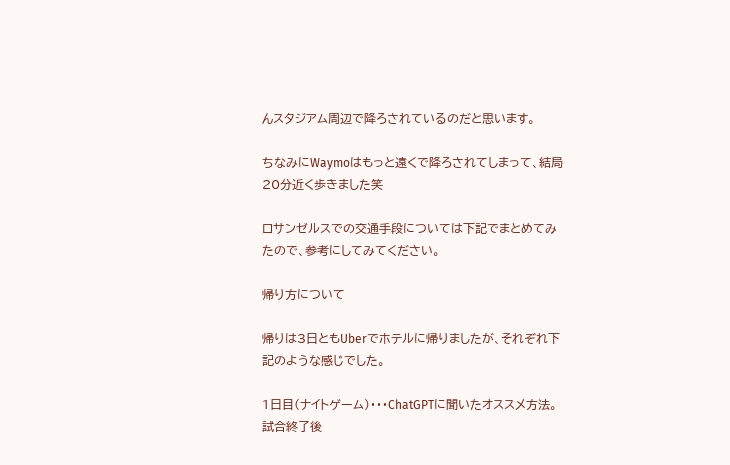んスタジアム周辺で降ろされているのだと思います。

ちなみにWaymoはもっと遠くで降ろされてしまって、結局20分近く歩きました笑

ロサンゼルスでの交通手段については下記でまとめてみたので、参考にしてみてください。

帰り方について

帰りは3日ともUberでホテルに帰りましたが、それぞれ下記のような感じでした。

1日目(ナイトゲーム)・・・ChatGPTに聞いたオススメ方法。試合終了後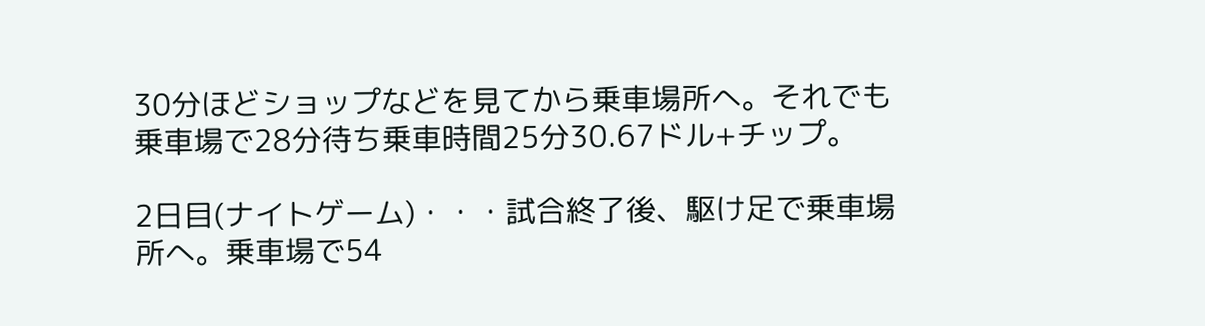30分ほどショップなどを見てから乗車場所へ。それでも乗車場で28分待ち乗車時間25分30.67ドル+チップ。

2日目(ナイトゲーム)・・・試合終了後、駆け足で乗車場所へ。乗車場で54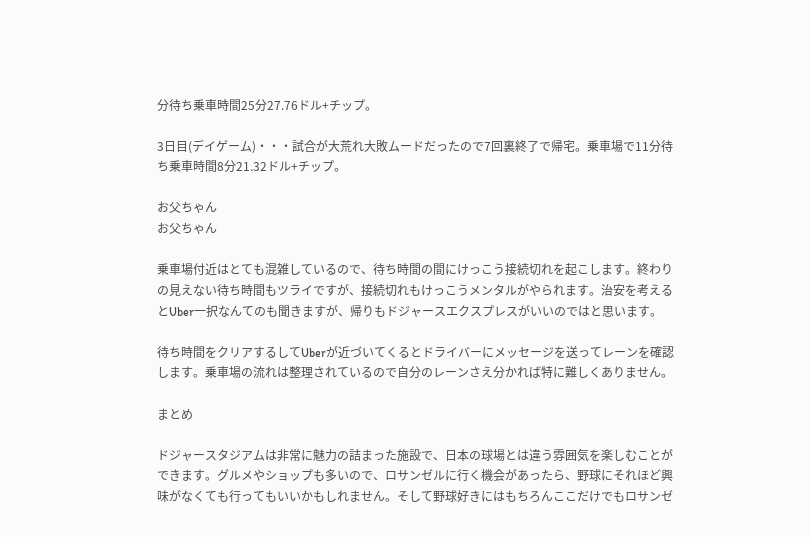分待ち乗車時間25分27.76ドル+チップ。

3日目(デイゲーム)・・・試合が大荒れ大敗ムードだったので7回裏終了で帰宅。乗車場で11分待ち乗車時間8分21.32ドル+チップ。

お父ちゃん
お父ちゃん

乗車場付近はとても混雑しているので、待ち時間の間にけっこう接続切れを起こします。終わりの見えない待ち時間もツライですが、接続切れもけっこうメンタルがやられます。治安を考えるとUber一択なんてのも聞きますが、帰りもドジャースエクスプレスがいいのではと思います。

待ち時間をクリアするしてUberが近づいてくるとドライバーにメッセージを送ってレーンを確認します。乗車場の流れは整理されているので自分のレーンさえ分かれば特に難しくありません。

まとめ

ドジャースタジアムは非常に魅力の詰まった施設で、日本の球場とは違う雰囲気を楽しむことができます。グルメやショップも多いので、ロサンゼルに行く機会があったら、野球にそれほど興味がなくても行ってもいいかもしれません。そして野球好きにはもちろんここだけでもロサンゼ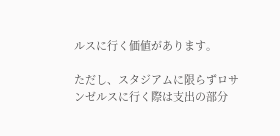ルスに行く価値があります。

ただし、スタジアムに限らずロサンゼルスに行く際は支出の部分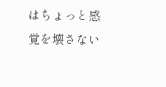はちょっと感覚を壊さない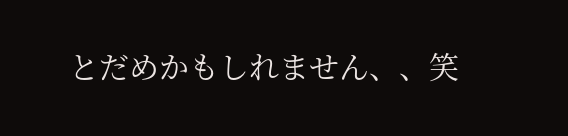とだめかもしれません、、笑